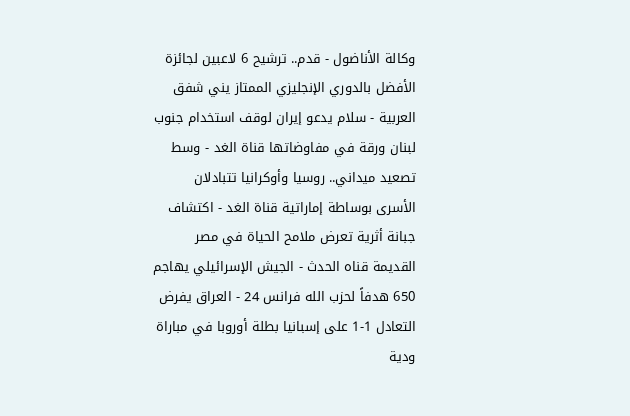وكالة الأناضول - قدم.. ترشيح 6 لاعبين لجائزة الأفضل بالدوري الإنجليزي الممتاز يني شفق العربية - سلام يدعو إيران لوقف استخدام جنوب لبنان ورقة في مفاوضاتها قناة الغد - وسط تصعيد ميداني.. روسيا وأوكرانيا تتبادلان الأسرى بوساطة إماراتية قناة الغد - اكتشاف جبانة أثرية تعرض ملامح الحياة في مصر القديمة قناه الحدث - الجيش الإسرائيلي يهاجم 650 هدفاً لحزب الله فرانس 24 - العراق يفرض التعادل 1-1 على إسبانيا بطلة أوروبا في مباراة ودية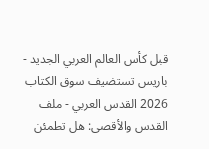قبل كأس العالم العربي الجديد - باريس تستضيف سوق الكتاب 2026 القدس العربي - ملف القدس والأقصى: هل تطمئن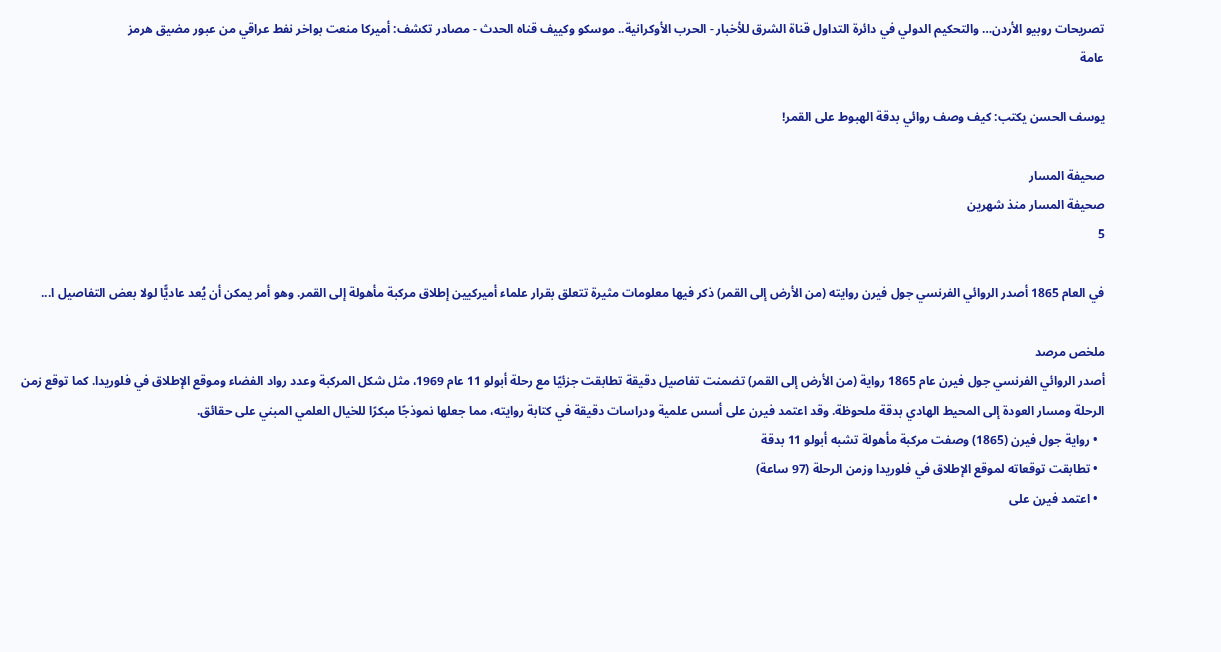تصريحات روبيو الأردن… والتحكيم الدولي في دائرة التداول قناة الشرق للأخبار - الحرب الأوكرانية.. موسكو وكييف قناه الحدث - مصادر تكشف: أميركا منعت بواخر نفط عراقي من عبور مضيق هرمز
عامة

يوسف الحسن يكتب: كيف وصف روائي بدقة الهبوط على القمر!

صحيفة المسار
صحيفة المسار منذ شهرين
5

في العام 1865 أصدر الروائي الفرنسي جول فيرن روايته (من الأرض إلى القمر) ذكر فيها معلومات مثيرة تتعلق بقرار علماء أميركيين إطلاق مركبة مأهولة إلى القمر. وهو أمر يمكن أن يُعد عاديًّا لولا بعض التفاصيل ا...

ملخص مرصد
أصدر الروائي الفرنسي جول فيرن عام 1865 رواية (من الأرض إلى القمر) تضمنت تفاصيل دقيقة تطابقت جزئيًا مع رحلة أبولو 11 عام 1969، مثل شكل المركبة وعدد رواد الفضاء وموقع الإطلاق في فلوريدا. كما توقع زمن الرحلة ومسار العودة إلى المحيط الهادي بدقة ملحوظة. وقد اعتمد فيرن على أسس علمية ودراسات دقيقة في كتابة روايته، مما جعلها نموذجًا مبكرًا للخيال العلمي المبني على حقائق.
  • رواية جول فيرن (1865) وصفت مركبة مأهولة تشبه أبولو 11 بدقة
  • تطابقت توقعاته لموقع الإطلاق في فلوريدا وزمن الرحلة (97 ساعة)
  • اعتمد فيرن على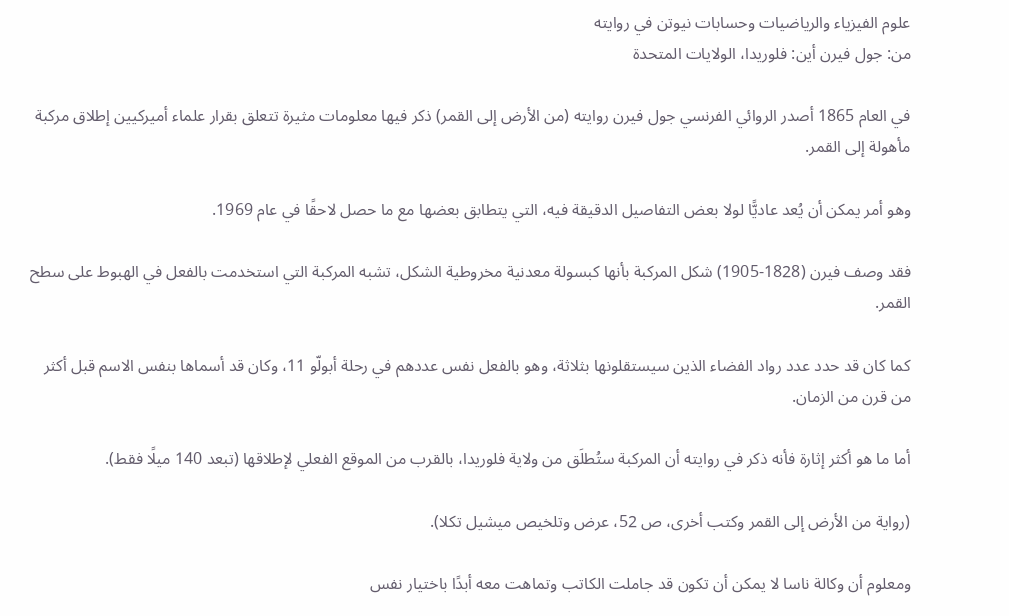علوم الفيزياء والرياضيات وحسابات نيوتن في روايته
من: جول فيرن أين: فلوريدا، الولايات المتحدة

في العام 1865 أصدر الروائي الفرنسي جول فيرن روايته (من الأرض إلى القمر) ذكر فيها معلومات مثيرة تتعلق بقرار علماء أميركيين إطلاق مركبة مأهولة إلى القمر.

وهو أمر يمكن أن يُعد عاديًّا لولا بعض التفاصيل الدقيقة فيه، التي يتطابق بعضها مع ما حصل لاحقًا في عام 1969.

فقد وصف فيرن (1828-1905) شكل المركبة بأنها كبسولة معدنية مخروطية الشكل، تشبه المركبة التي استخدمت بالفعل في الهبوط على سطح القمر.

كما كان قد حدد عدد رواد الفضاء الذين سيستقلونها بثلاثة، وهو بالفعل نفس عددهم في رحلة أبولّو 11، وكان قد أسماها بنفس الاسم قبل أكثر من قرن من الزمان.

أما ما هو أكثر إثارة فأنه ذكر في روايته أن المركبة ستُطلَق من ولاية فلوريدا، بالقرب من الموقع الفعلي لإطلاقها (تبعد 140 ميلًا فقط).

(رواية من الأرض إلى القمر وكتب أخرى، ص 52، عرض وتلخيص ميشيل تكلا).

ومعلوم أن وكالة ناسا لا يمكن أن تكون قد جاملت الكاتب وتماهت معه أبدًا باختيار نفس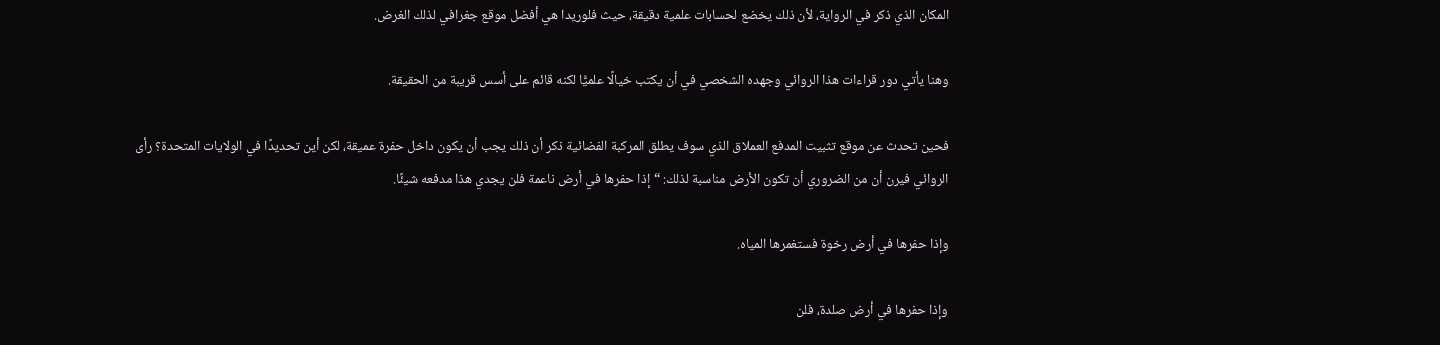المكان الذي ذكر في الرواية، لأن ذلك يخضع لحسابات علمية دقيقة، حيث فلوريدا هي أفضل موقع جغرافي لذلك الغرض.

وهنا يأتي دور قراءات هذا الروائي وجهده الشخصي في أن يكتب خيالًا علميًّا لكنه قائم على أسس قريبة من الحقيقة.

فحين تحدث عن موقع تثبيت المدفع العملاق الذي سوف يطلق المركبة الفضائية ذكر أن ذلك يجب أن يكون داخل حفرة عميقة، لكن أين تحديدًا في الولايات المتحدة؟ رأى الروائي فيرن أن من الضروري أن تكون الأرض مناسبة لذلك: “إذا حفرها في أرض ناعمة فلن يجدي هذا مدفعه شيئًا.

وإذا حفرها في أرض رخوة فستغمرها المياه.

وإذا حفرها في أرض صلدة، فلن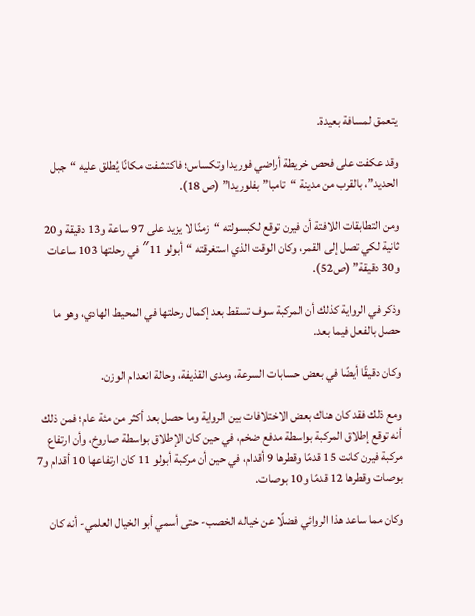يتعمق لمسافة بعيدة.

وقد عكفت على فحص خريطة أراضي فوريدا وتكساس؛ فاكتشفت مكانًا يُطلق عليه “جبل الحديد”، بالقرب من مدينة “تامبا” بفلوريدا” (ص 18).

ومن التطابقات اللافتة أن فيرن توقع لكبسولته “زمنًا لا يزيد على 97 ساعة و13 دقيقة و20 ثانية لكي تصل إلى القمر، وكان الوقت الذي استغرقته “أبولو 11″ في رحلتها 103 ساعات و30 دقيقة” (ص52).

وذكر في الرواية كذلك أن المركبة سوف تسقط بعد إكمال رحلتها في المحيط الهادي، وهو ما حصل بالفعل فيما بعد.

وكان دقيقًا أيضًا في بعض حسابات السرعة، ومدى القذيفة، وحالة انعدام الوزن.

ومع ذلك فقد كان هناك بعض الاختلافات بين الرواية وما حصل بعد أكثر من مئة عام؛ فمن ذلك أنه توقع إطلاق المركبة بواسطة مدفع ضخم، في حين كان الإطلاق بواسطة صاروخ، وأن ارتفاع مركبة فيرن كانت 15 قدمًا وقطرها 9 أقدام، في حين أن مركبة أبولو 11 كان ارتفاعها 10 أقدام و7 بوصات وقطرها 12 قدمًا و10 بوصات.

وكان مما ساعد هذا الروائي فضلًا عن خياله الخصب- حتى أسمي أبو الخيال العلمي- أنه كان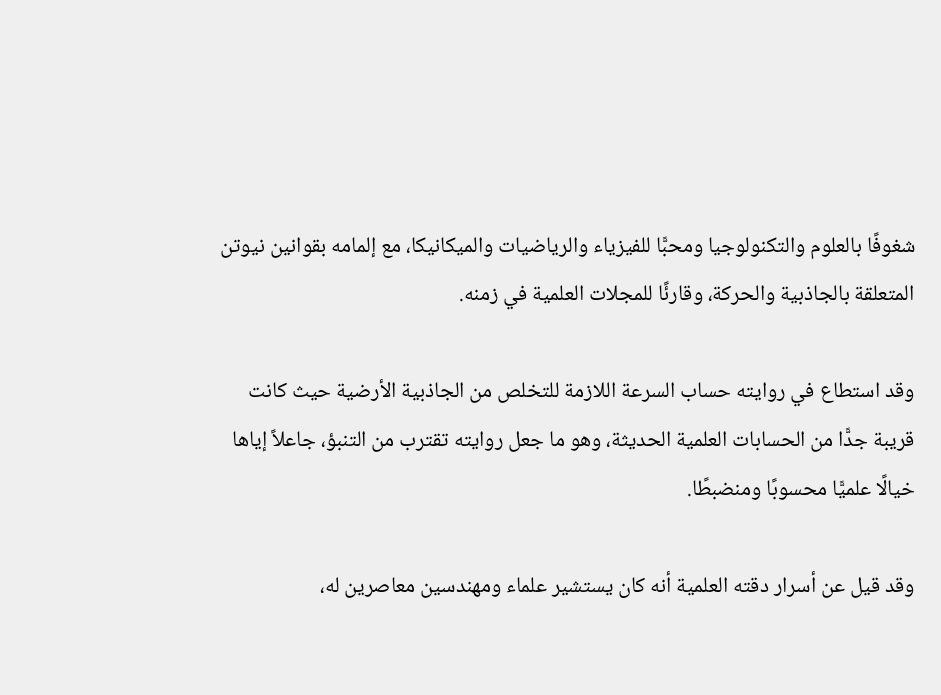شغوفًا بالعلوم والتكنولوجيا ومحبًّا للفيزياء والرياضيات والميكانيكا، مع إلمامه بقوانين نيوتن المتعلقة بالجاذبية والحركة، وقارئًا للمجلات العلمية في زمنه.

وقد استطاع في روايته حساب السرعة اللازمة للتخلص من الجاذبية الأرضية حيث كانت قريبة جدًّا من الحسابات العلمية الحديثة، وهو ما جعل روايته تقترب من التنبؤ، جاعلاً إياها خيالًا علميًّا محسوبًا ومنضبطًا.

وقد قيل عن أسرار دقته العلمية أنه كان يستشير علماء ومهندسين معاصرين له،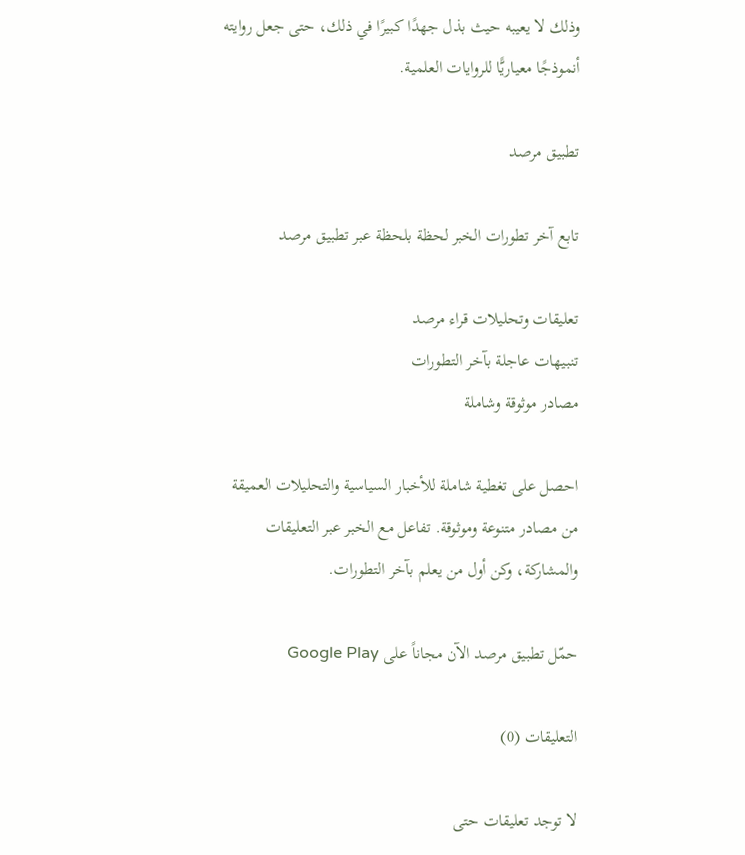وذلك لا يعيبه حيث بذل جهدًا كبيرًا في ذلك، حتى جعل روايته أنموذجًا معياريًّا للروايات العلمية.

تطبيق مرصد

تابع آخر تطورات الخبر لحظة بلحظة عبر تطبيق مرصد

تعليقات وتحليلات قراء مرصد
تنبيهات عاجلة بآخر التطورات
مصادر موثوقة وشاملة

احصل على تغطية شاملة للأخبار السياسية والتحليلات العميقة من مصادر متنوعة وموثوقة. تفاعل مع الخبر عبر التعليقات والمشاركة، وكن أول من يعلم بآخر التطورات.

حمّل تطبيق مرصد الآن مجاناً على Google Play

التعليقات (0)

لا توجد تعليقات حتى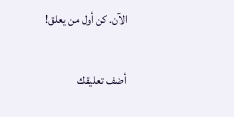الآن. كن أول من يعلق!

أضف تعليقك